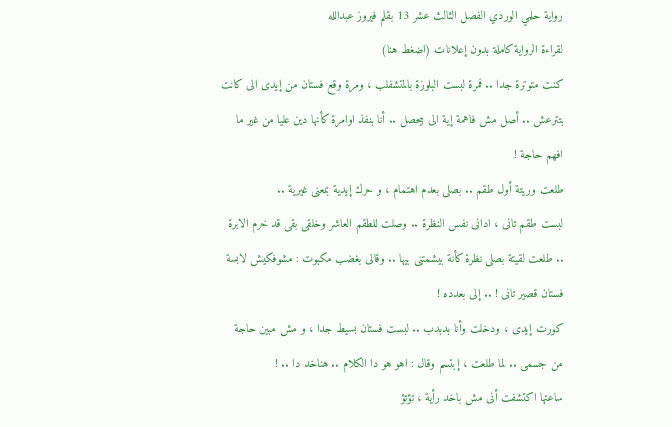رواية حلمي الوردي الفصل الثالث عشر 13 بقلم فيروز عبدالله
لقراءة الرواية كاملة بدون إعلانات (اضغط هنا)
كنت متوترة جدا .. فمرة لبست البلوزة بالمتشفلب ، ومرة وقع فستان من إيدى الى كانت بتترعش .. أصل مش فاهمة إية الى بيحصل .. أنا بنفذ اوامرة كأنها دين عليا من غير ما افهم حاجة !
طلعت وريتة أول طقم .. بصلى بعدم اهتمام ، و حرك إيدية بمعنى غيرية ..
لبست طقم تانى ، ادانى نفس النظرة .. وصلت للطقم العاشر وخلقى بقى قد خرم الابرة .. طلعت لقيتة بصلى نظرة كأنة بيشمتنى بيها .. وقالى بغضب مكبوت : مشوفكيش لابسة فستان قصير تانى ! .. إلى بعدده !
كورت إيدى ، ودخلت وأنا بدبدب .. لبست فستان بسيط جدا ، و مش مبين حاجة من جسمى .. لما طلعت ، إبتسم وقال : اهو هو دا الكلام .. هناخد دا .. !
ساعتها اكتشفت أنى مش باخد رأية ، تؤتؤ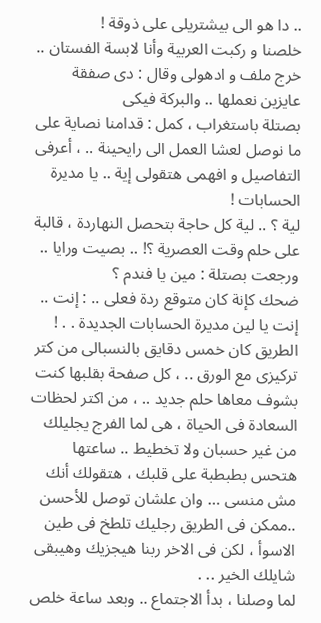.. دا هو الى بيشتريلى على ذوقة !
خلصنا و ركبت العربية وأنا لابسة الفستان .. خرج ملف و ادهولى وقال : دى صفقة عايزين نعملها .. والبركة فيكى
بصتلة باستغراب ، كمل : قدامنا نصاية على ما نوصل لعشا العمل الى رايحينة .. ، أعرفى التفاصيل و افهمى هتقولى إية .. يا مديرة الحسابات !
لية ؟ .. لية كل حاجة بتحصل النهاردة ، قالبة على حلم وقت العصرية ؟! .. بصيت ورايا .. ورجعت بصتلة : مين يا فندم ؟
ضحك كإنة كان متوقع ردة فعلى .. : إنت .. إنت يا لين مديرة الحسابات الجديدة . . !
الطريق كان خمس دقايق بالنسبالى من كتر تركيزى مع الورق .. ، كل صفحة بقلبها كنت بشوف معاها حلم جديد .. ، من اكتر لحظات السعادة فى الحياة ، هى لما الفرج يجليلك من غير حسبان ولا تخطيط .. ساعتها هتحس بطبطبة على قلبك ، هتقولك أنك مش منسى … وان علشان توصل للأحسن ..ممكن فى الطريق رجليك تلطخ فى طين الاسوأ ، لكن فى الاخر ربنا هيجزيك وهيبقى شايلك الخير .. .
لما وصلنا ، بدأ الاجتماع .. وبعد ساعة خلص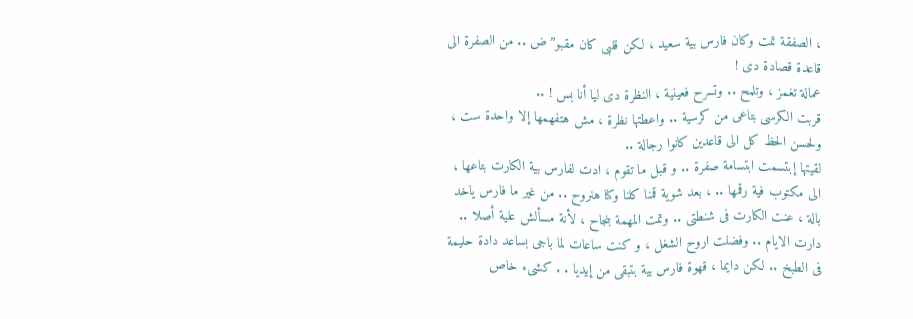، الصفقة تمت وكان فارس بية سعيد ، لكن قلبى كان مقبو”ض .. من الصفرة الى قاعدة قصادة دى !
عمالة تغمز ، وتلمح .. وتسرح فعينية ، النظرة دى ليا أنا بس ! ..
قربت الكرسى بتاعى من كرسية .. واعطتها نظرة ، مش هتفهمها إلا واحدة ست ، ولحسن الحظ كل الى قاعدين كانوا رجالة ..
لقيتها إبتسمت ابتسامة صفرة .. و قبل ما تقوم ، ادت لفارس بية الكارت بتاعها ، الى مكتوب فية رقمها .. ، بعد شوية قمنا كلنا وكنا هنروح .. من غير ما فارس ياخد بالة ، عنت الكارت فى شنطتى .. وتمت المهمة بنجاح ، لأنة مسألش علية أصلا ..
دارت الايام .. وفضلت اروح الشغل ، و كنت ساعات لما باجى بساعد دادة حليمة فى الطبخ .. لكن دايما ، قهوة فارس بية بتبقى من إيديا . . كشىء خاص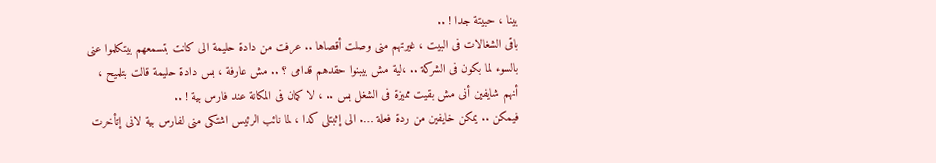بينا ، حبيتة جدا ! ..
باقى الشغالات فى البيت ، غيرتهم منى وصلت أقصاها .. عرفت من دادة حليمة الى كانت بتسمعهم بيتكلموا عنى بالسوء لما بكون فى الشركة .. ،لية مش بيبنوا حقدهم قدامى ؟ .. مش عارفة ، بس دادة حليمة قالت بتلميح ، أنهم شايفين أنى مش بقيت مميزة فى الشغل بس .. ، لا كمان فى المكانة عند فارس بية ! ..
فيمكن .. يمكن خايفين من ردة فعلة …. الى إثبتلى كدا ، لما نائب الرئيس اشتكى منى لفارس بية لانى إتأخرت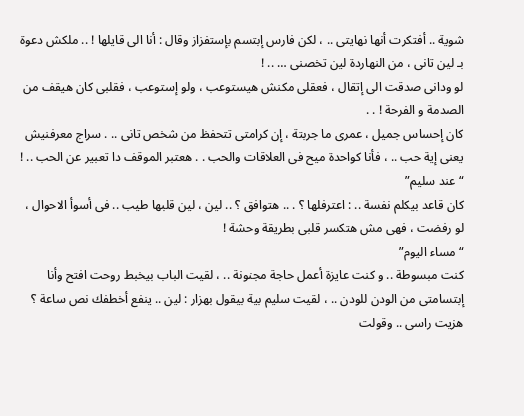شوية .. أفتكرت أنها نهايتى .. ، لكن فارس إبتسم بإستفزاز وقال : أنا الى قايلها ! .. ملكش دعوة بـ لين تانى ، من النهاردة لين تخصنى … .. !
لو ودانى صدقت الى إتقال ، فعقلى مكنش هيستوعب ، ولو إستوعب ، فقلبى كان هيقف من الصدمة و الفرحة ! . .
كان إحساس جميل ، عمرى ما جربتة ، إن كرامتى تتحفظ من شخص تانى .. . سراج معرفنيش يعنى إية حب .. ، فأنا كواحدة ميح فى العلاقات والحب . . هعتبر الموقف دا تعبير عن الحب .. !
“عند سليم”
كان قاعد بيكلم نفسة .. : اعترفلها ؟ . .. هتوافق ؟ .. لين ، لين قلبها طيب .. فى أسوأ الاحوال ، لو رفضت ، فهى مش هتكسر قلبى بطريقة وحشة !
“مساء اليوم”
كنت مبسوطة .. و كنت عايزة أعمل حاجة مجنونة .. ، لقيت الباب بيخبط روحت افتح وأنا إبتسامتى من الودن للودن .. ، لقيت سليم بية بيقول بهزار : لين .. ينفع أخطفك نص ساعة ؟
هزيت راسى .. وقولت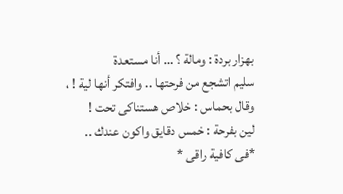بهزار بردة : ومالة ؟ … أنا مستعدة
سليم اتشجع من فرحتها .. وافتكر أنها لية ! ، وقال بحماس : خلاص هستناكى تحت !
لين بفرحة : خمس دقايق واكون عندك ..
*فى كافية راقى *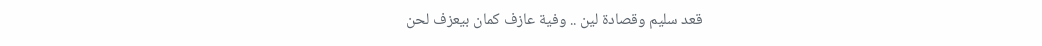قعد سليم وقصادة لين .. وفية عازف كمان بيعزف لحن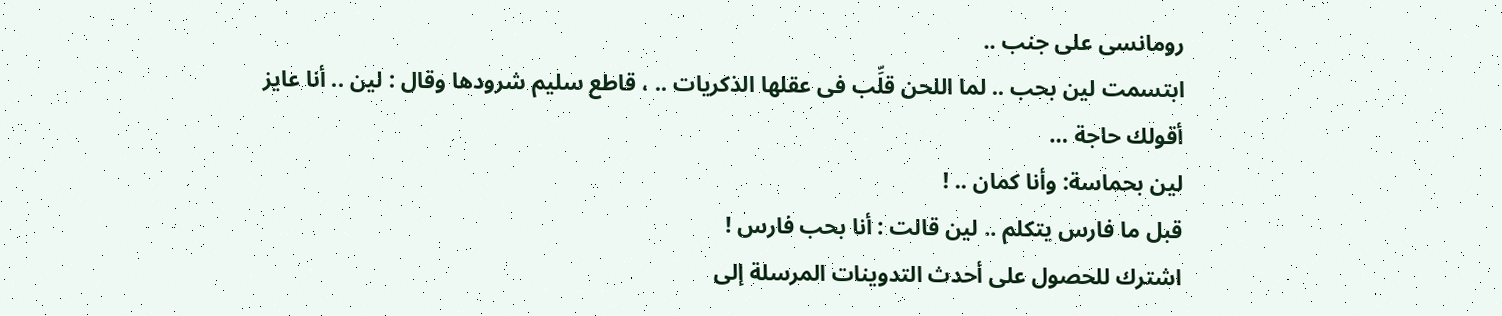رومانسى على جنب ..
ابتسمت لين بحب .. لما اللحن قلِّب فى عقلها الذكريات .. ، قاطع سليم شرودها وقال : لين .. أنا عايز أقولك حاجة …
لين بحماسة: وأنا كمان .. !
قبل ما فارس يتكلم .. لين قالت : أنا بحب فارس !
اشترك للحصول على أحدث التدوينات المرسلة إلى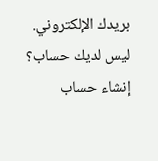بريدك الإلكتروني.
ليس لديك حساب؟ إنشاء حساب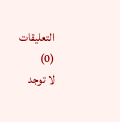التعليقات (0)
لا توجد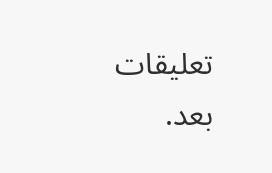تعليقات بعد.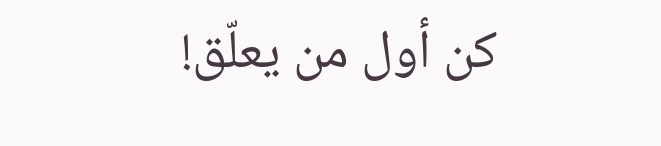كن أول من يعلّق!